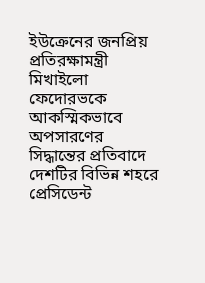ইউক্রেনের জনপ্রিয় প্রতিরক্ষামন্ত্রী মিখাইলো ফেদোরভকে আকস্মিকভাবে অপসারণের সিদ্ধান্তের প্রতিবাদে দেশটির বিভিন্ন শহরে প্রেসিডেন্ট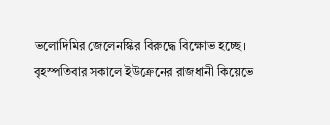ভলোদিমির জেলেনস্কির বিরুদ্ধে বিক্ষোভ হচ্ছে।
বৃহস্পতিবার সকালে ইউক্রেনের রাজধানী কিয়েভে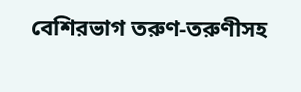বেশিরভাগ তরুণ-তরুণীসহ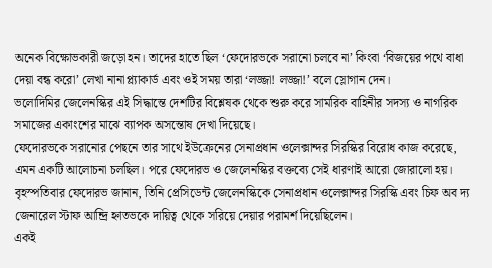অনেক বিক্ষোভকারী জড়ো হন। তাদের হাতে ছিল ‘ফেদোরভকে সরানো চলবে না’ কিংবা ‘বিজয়ের পথে বাধা দেয়া বন্ধ করো’ লেখা নানা প্ল্যাকার্ড এবং ওই সময় তারা ‘লজ্জা! লজ্জা!’ বলে স্লোগান দেন।
ভলোদিমির জেলেনস্কির এই সিদ্ধান্তে দেশটির বিশ্লেষক থেকে শুরু করে সামরিক বাহিনীর সদস্য ও নাগরিক সমাজের একাংশের মাঝে ব্যাপক অসন্তোষ দেখা দিয়েছে।
ফেদোরভকে সরানোর পেছনে তার সাথে ইউক্রেনের সেনাপ্রধান ওলেক্সান্দর সিরস্কির বিরোধ কাজ করেছে, এমন একটি আলোচনা চলছিল। পরে ফেদোরভ ও জেলেনস্কির বক্তব্যে সেই ধারণাই আরো জোরালো হয়।
বৃহস্পতিবার ফেদোরভ জানান, তিনি প্রেসিডেন্ট জেলেনস্কিকে সেনাপ্রধান ওলেক্সান্দর সিরস্কি এবং চিফ অব দ্য জেনারেল স্টাফ আন্দ্রি হ্নাতভকে দায়িত্ব থেকে সরিয়ে দেয়ার পরামর্শ দিয়েছিলেন।
একই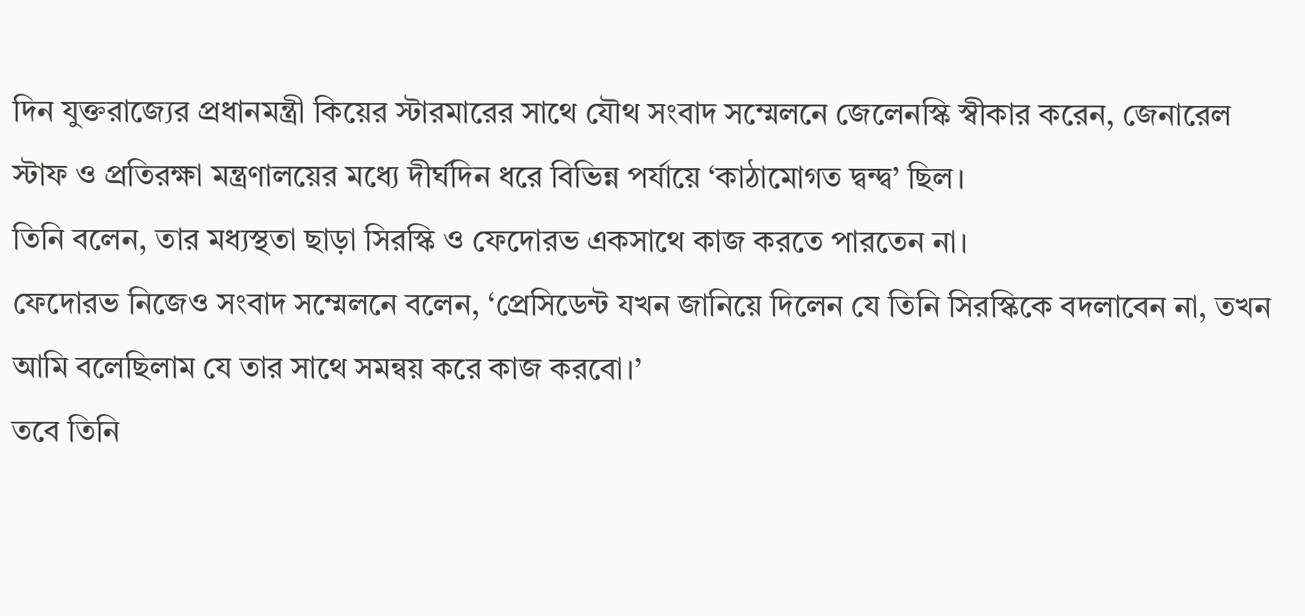দিন যুক্তরাজ্যের প্রধানমন্ত্রী কিয়ের স্টারমারের সাথে যৌথ সংবাদ সম্মেলনে জেলেনস্কি স্বীকার করেন, জেনারেল স্টাফ ও প্রতিরক্ষা মন্ত্রণালয়ের মধ্যে দীর্ঘদিন ধরে বিভিন্ন পর্যায়ে ‘কাঠামোগত দ্বন্দ্ব’ ছিল।
তিনি বলেন, তার মধ্যস্থতা ছাড়া সিরস্কি ও ফেদোরভ একসাথে কাজ করতে পারতেন না।
ফেদোরভ নিজেও সংবাদ সম্মেলনে বলেন, ‘প্রেসিডেন্ট যখন জানিয়ে দিলেন যে তিনি সিরস্কিকে বদলাবেন না, তখন আমি বলেছিলাম যে তার সাথে সমন্বয় করে কাজ করবো।’
তবে তিনি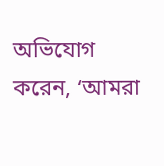অভিযোগ করেন, ‘আমরা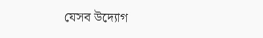যেসব উদ্যোগ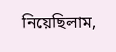নিয়েছিলাম,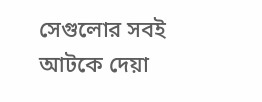সেগুলোর সবই আটকে দেয়া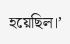হয়েছিল।’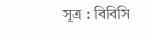সূত্র : বিবিসি